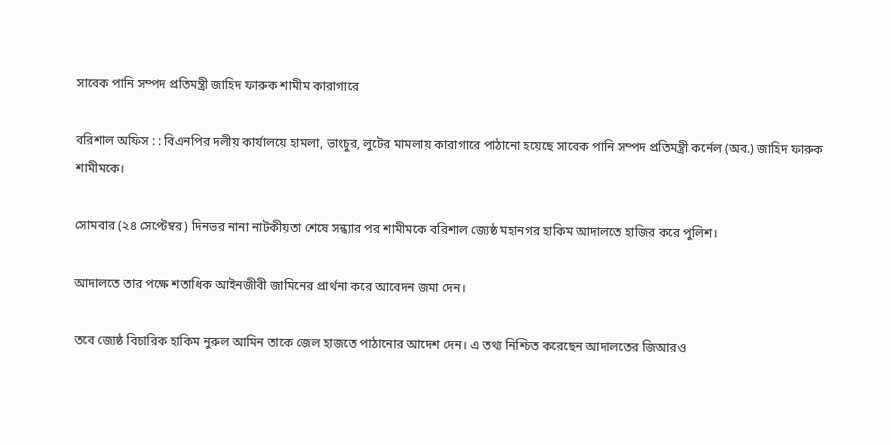সাবেক পানি সম্পদ প্রতিমন্ত্রী জাহিদ ফারুক শামীম কারাগারে

বরিশাল অফিস : : বিএনপির দলীয় কার্যালয়ে হামলা, ভাংচুর, লুটের মামলায় কারাগারে পাঠানো হয়েছে সাবেক পানি সম্পদ প্রতিমন্ত্রী কর্নেল (অব.) জাহিদ ফারুক শামীমকে।

সোমবার (২৪ সেপ্টেম্বর) দিনভর নানা নাটকীয়তা শেষে সন্ধ্যার পর শামীমকে বরিশাল জ্যেষ্ঠ মহানগর হাকিম আদালতে হাজির করে পুলিশ।

আদালতে তার পক্ষে শতাধিক আইনজীবী জামিনের প্রার্থনা করে আবেদন জমা দেন।

তবে জ্যেষ্ঠ বিচারিক হাকিম নুরুল আমিন তাকে জেল হাজতে পাঠানোর আদেশ দেন। এ তথ্য নিশ্চিত করেছেন আদালতের জিআরও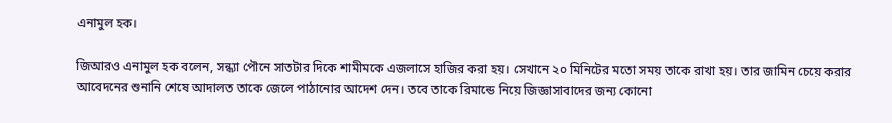এনামুল হক।

জিআরও এনামুল হক বলেন, সন্ধ্যা পৌনে সাতটার দিকে শামীমকে এজলাসে হাজির করা হয়। সেখানে ২০ মিনিটের মতো সময় তাকে রাখা হয়। তার জামিন চেয়ে করার আবেদনের শুনানি শেষে আদালত তাকে জেলে পাঠানোর আদেশ দেন। তবে তাকে রিমান্ডে নিয়ে জিজ্ঞাসাবাদের জন্য কোনো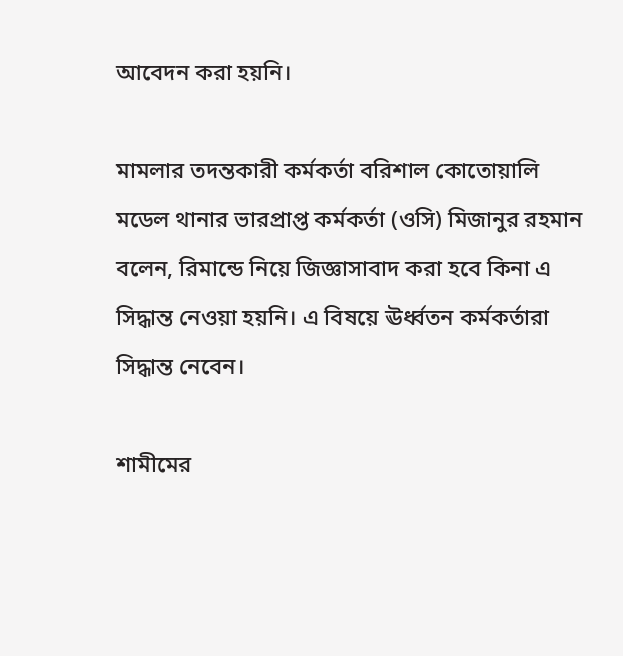আবেদন করা হয়নি।

মামলার তদন্তকারী কর্মকর্তা বরিশাল কোতোয়ালি মডেল থানার ভারপ্রাপ্ত কর্মকর্তা (ওসি) মিজানুর রহমান বলেন, রিমান্ডে নিয়ে জিজ্ঞাসাবাদ করা হবে কিনা এ সিদ্ধান্ত নেওয়া হয়নি। এ বিষয়ে ঊর্ধ্বতন কর্মকর্তারা সিদ্ধান্ত নেবেন।

শামীমের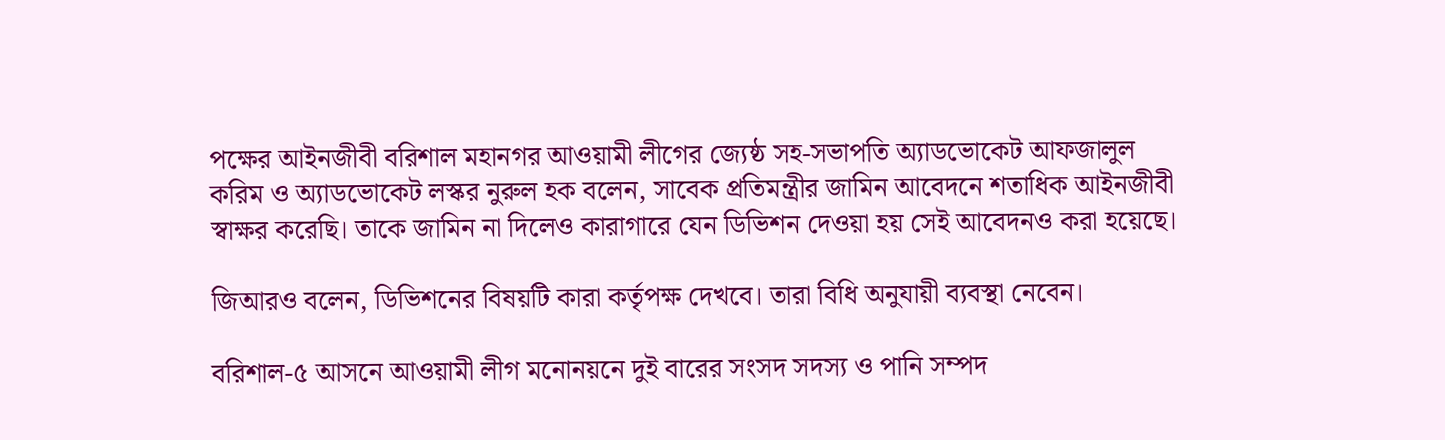পক্ষের আইনজীবী বরিশাল মহানগর আওয়ামী লীগের জ্যেষ্ঠ সহ-সভাপতি অ‌্যাডভোকেট আফজালুল করিম ও অ‌্যাডভোকেট লস্কর নুরুল হক বলেন, সাবেক প্রতিমন্ত্রীর জামিন আবেদনে শতাধিক আইনজীবী স্বাক্ষর করেছি। তাকে জামিন না দিলেও কারাগারে যেন ডিভিশন দেওয়া হয় সেই আবেদনও করা হয়েছে।

জিআরও বলেন, ডিভিশনের বিষয়টি কারা কর্তৃপক্ষ দেখবে। তারা বিধি অনুযায়ী ব্যবস্থা নেবেন।

বরিশাল-৫ আসনে আওয়ামী লীগ মনোনয়নে দুই বারের সংসদ সদস্য ও পানি সম্পদ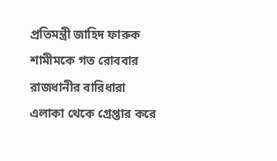প্রতিমন্ত্রী জাহিদ ফারুক শামীমকে গত রোববার রাজধানীর বারিধারা এলাকা থেকে গ্রেপ্তার করে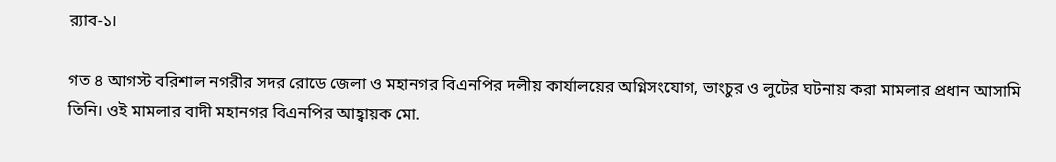র‌্যাব-১।

গত ৪ আগস্ট বরিশাল নগরীর সদর রোডে জেলা ও মহানগর বিএনপির দলীয় কার্যালয়ের অগ্নিসংযোগ, ভাংচুর ও লুটের ঘটনায় করা মামলার প্রধান আসামি তিনি। ওই মামলার বাদী মহানগর বিএনপির আহ্বায়ক মো.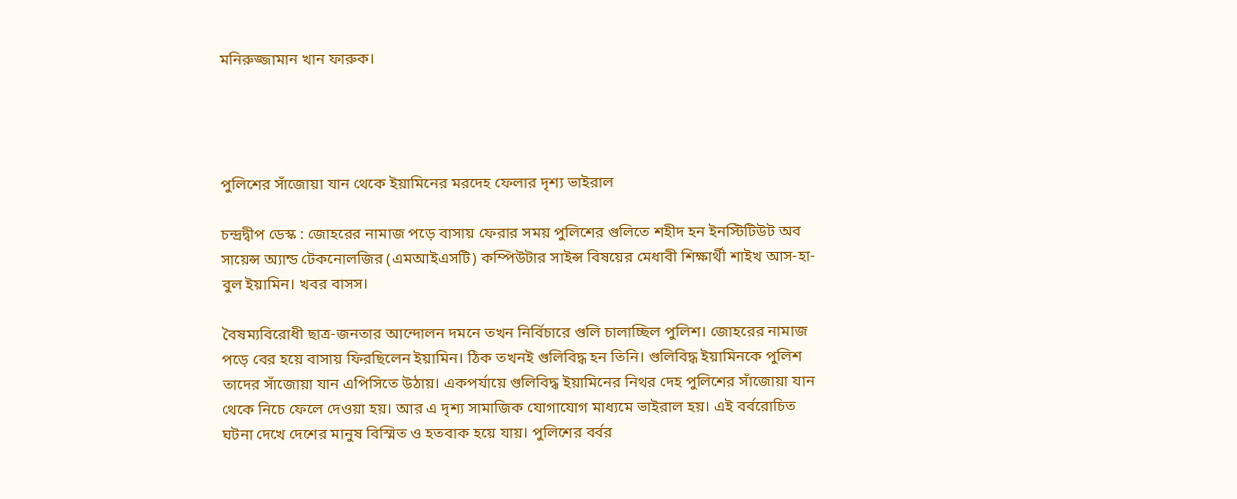মনিরুজ্জামান খান ফারুক।




পুলিশের সাঁজোয়া যান থেকে ইয়ামিনের মরদেহ ফেলার দৃশ্য ভাইরাল

চন্দ্রদ্বীপ ডেস্ক : জোহরের নামাজ পড়ে বাসায় ফেরার সময় পুলিশের গুলিতে শহীদ হন ইনস্টিটিউট অব সায়েন্স অ্যান্ড টেকনোলজির (এমআইএসটি) কম্পিউটার সাইন্স বিষয়ের মেধাবী শিক্ষার্থী শাইখ আস-হা-বুল ইয়ামিন। খবর বাসস।

বৈষম্যবিরোধী ছাত্র-জনতার আন্দোলন দমনে তখন নির্বিচারে গুলি চালাচ্ছিল পুলিশ। জোহরের নামাজ পড়ে বের হয়ে বাসায় ফিরছিলেন ইয়ামিন। ঠিক তখনই গুলিবিদ্ধ হন তিনি। গুলিবিদ্ধ ইয়ামিনকে পুলিশ তাদের সাঁজোয়া যান এপিসিতে উঠায়। একপর্যায়ে গুলিবিদ্ধ ইয়ামিনের নিথর দেহ পুলিশের সাঁজোয়া যান থেকে নিচে ফেলে দেওয়া হয়। আর এ দৃশ্য সামাজিক যোগাযোগ মাধ্যমে ভাইরাল হয়। এই বর্বরোচিত ঘটনা দেখে দেশের মানুষ বিস্মিত ও হতবাক হয়ে যায়। পুলিশের বর্বর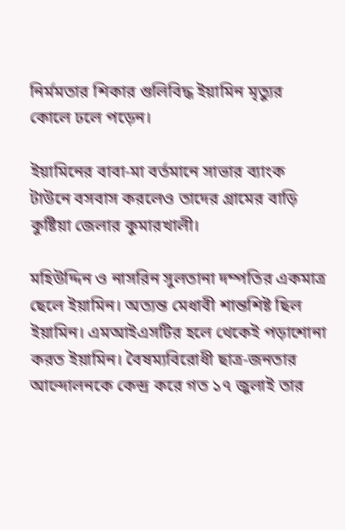নির্মমতার শিকার গুলিবিদ্ধ ইয়ামিন মৃত্যুর কোলে ঢলে পড়েন।

ইয়ামিনের বাবা-মা বর্তমানে সাভার ব্যাংক টাউনে বসবাস করলেও তাদের গ্রামের বাড়ি কুষ্টিয়া জেলার কুমারখালী।

মহিউদ্দিন ও নাসরিন সুলতানা দম্পতির একমাত্র ছেলে ইয়ামিন। অত্যন্ত মেধাবী শান্তশিষ্ট ছিল ইয়ামিন। এমআইএসটির হলে থেকেই পড়াশোনা করত ইয়ামিন। বৈষম্যবিরোধী ছাত্র-জনতার আন্দোলনকে কেন্দ্র করে গত ১৭ জুলাই তার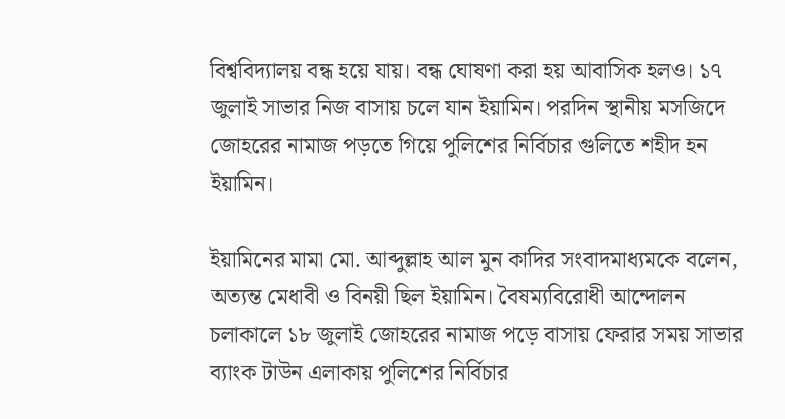বিশ্ববিদ্যালয় বন্ধ হয়ে যায়। বন্ধ ঘোষণা করা হয় আবাসিক হলও। ১৭ জুলাই সাভার নিজ বাসায় চলে যান ইয়ামিন। পরদিন স্থানীয় মসজিদে জোহরের নামাজ পড়তে গিয়ে পুলিশের নির্বিচার গুলিতে শহীদ হন ইয়ামিন।

ইয়ামিনের মামা মো. আব্দুল্লাহ আল মুন কাদির সংবাদমাধ্যমকে বলেন, অত্যন্ত মেধাবী ও বিনয়ী ছিল ইয়ামিন। বৈষম্যবিরোধী আন্দোলন চলাকালে ১৮ জুলাই জোহরের নামাজ পড়ে বাসায় ফেরার সময় সাভার ব্যাংক টাউন এলাকায় পুলিশের নির্বিচার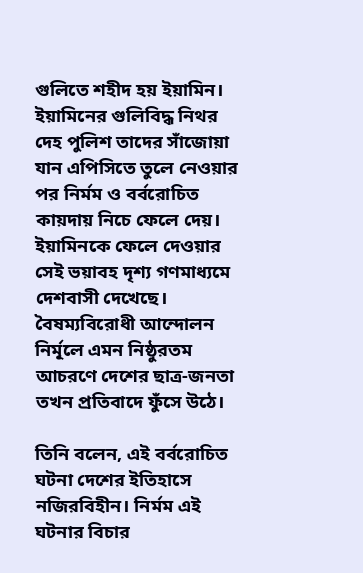গুলিতে শহীদ হয় ইয়ামিন। ইয়ামিনের গুলিবিদ্ধ নিথর দেহ পুলিশ তাদের সাঁজোয়া যান এপিসিতে তুলে নেওয়ার পর নির্মম ও বর্বরোচিত কায়দায় নিচে ফেলে দেয়। ইয়ামিনকে ফেলে দেওয়ার সেই ভয়াবহ দৃশ্য গণমাধ্যমে দেশবাসী দেখেছে। বৈষম্যবিরোধী আন্দোলন নির্মূলে এমন নিষ্ঠুরতম আচরণে দেশের ছাত্র-জনতা তখন প্রতিবাদে ফুঁসে উঠে।

তিনি বলেন, এই বর্বরোচিত ঘটনা দেশের ইতিহাসে নজিরবিহীন। নির্মম এই ঘটনার বিচার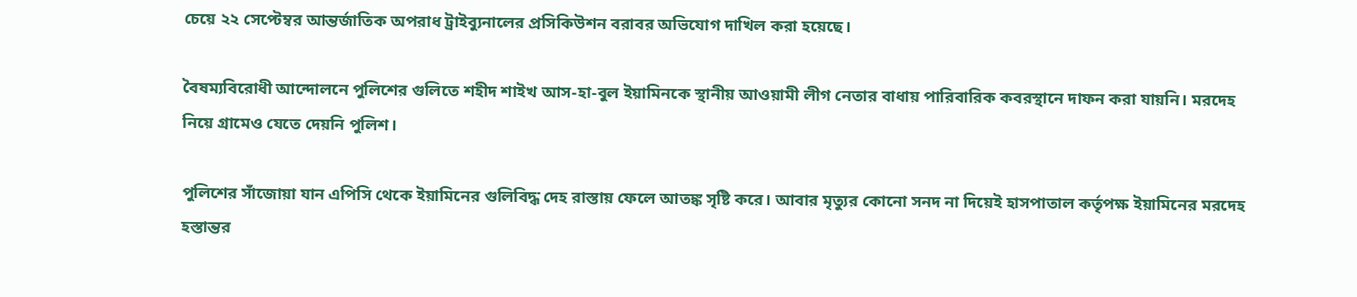চেয়ে ২২ সেপ্টেম্বর আন্তর্জাতিক অপরাধ ট্রাইব্যুনালের প্রসিকিউশন বরাবর অভিযোগ দাখিল করা হয়েছে।

বৈষম্যবিরোধী আন্দোলনে পুলিশের গুলিতে শহীদ শাইখ আস-হা-বুল ইয়ামিনকে স্থানীয় আওয়ামী লীগ নেতার বাধায় পারিবারিক কবরস্থানে দাফন করা যায়নি। মরদেহ নিয়ে গ্রামেও যেতে দেয়নি পুলিশ।

পুলিশের সাঁজোয়া যান এপিসি থেকে ইয়ামিনের গুলিবিদ্ধ দেহ রাস্তায় ফেলে আতঙ্ক সৃষ্টি করে। আবার মৃত্যুর কোনো সনদ না দিয়েই হাসপাতাল কর্তৃপক্ষ ইয়ামিনের মরদেহ হস্তান্তর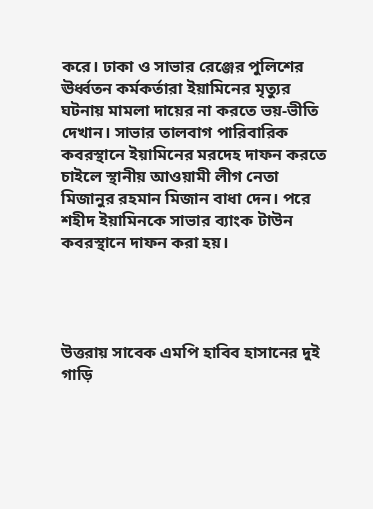করে। ঢাকা ও সাভার রেঞ্জের পুলিশের ঊর্ধ্বতন কর্মকর্তারা ইয়ামিনের মৃত্যুর ঘটনায় মামলা দায়ের না করতে ভয়-ভীতি দেখান। সাভার তালবাগ পারিবারিক কবরস্থানে ইয়ামিনের মরদেহ দাফন করতে চাইলে স্থানীয় আওয়ামী লীগ নেতা মিজানুর রহমান মিজান বাধা দেন। পরে শহীদ ইয়ামিনকে সাভার ব্যাংক টাউন কবরস্থানে দাফন করা হয়।




উত্তরায় সাবেক এমপি হাবিব হাসানের দুই গাড়ি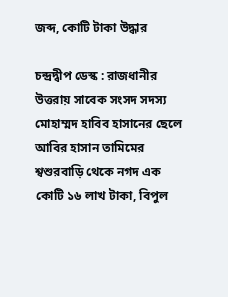জব্দ, কোটি টাকা উদ্ধার

চন্দ্রদ্বীপ ডেস্ক : রাজধানীর উত্তরায় সাবেক সংসদ সদস্য মোহাম্মদ হাবিব হাসানের ছেলে আবির হাসান তামিমের শ্বশুরবাড়ি থেকে নগদ এক কোটি ১৬ লাখ টাকা, বিপুল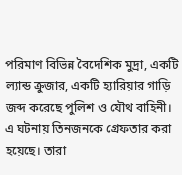পরিমাণ বিভিন্ন বৈদেশিক মুদ্রা, একটি ল্যান্ড ক্রুজার, একটি হ্যারিয়ার গাড়ি জব্দ করেছে পুলিশ ও যৌথ বাহিনী। এ ঘটনায় তিনজনকে গ্রেফতার করা হয়েছে। তারা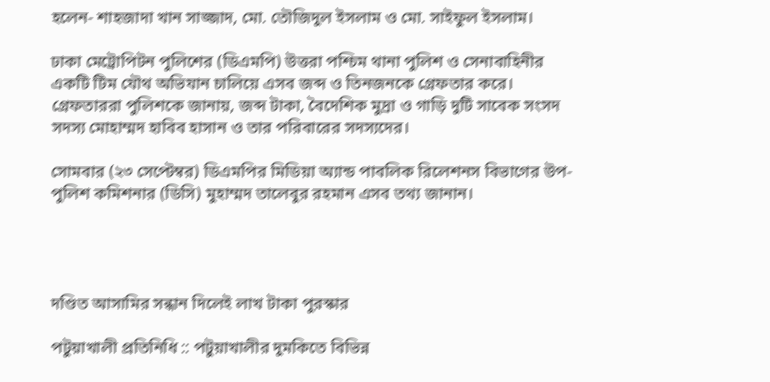হলেন- শাহজাদা খান সাজ্জাদ, মো. তৌজিদুল ইসলাম ও মো. সাইফুল ইসলাম।

ঢাকা মেট্রোপিটন পুলিশের (ডিএমপি) উত্তরা পশ্চিম থানা পুলিশ ও সেনাবাহিনীর একটি টিম যৌথ অভিযান চালিয়ে এসব জব্দ ও তিনজনকে গ্রেফতার করে। গ্রেফতাররা পুলিশকে জানায়, জব্দ টাকা, বৈদেশিক মুদ্রা ও গাড়ি দুটি সাবেক সংসদ সদস্য মোহাম্মদ হাবিব হাসান ও তার পরিবারের সদস্যদের।

সোমবার (২৩ সেপ্টেম্বর) ডিএমপির মিডিয়া অ্যান্ড পাবলিক রিলেশনস বিভাগের উপ-পুলিশ কমিশনার (ডিসি) মুহাম্মদ তালেবুর রহমান এসব তথ্য জানান।




দণ্ডিত আসামির সন্ধান দিলেই লাখ টাকা পুরস্কার

পটুয়াখালী প্রতিনিধি :: পটুয়াখালীর দুমকিতে বিভিন্ন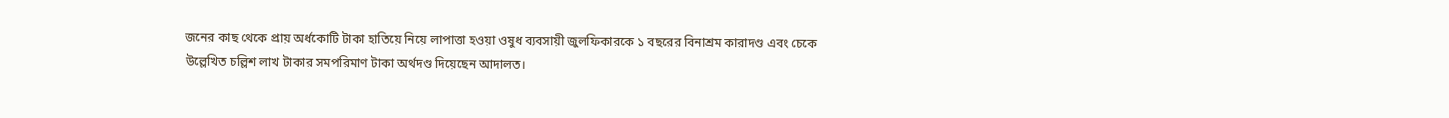জনের কাছ থেকে প্রায় অর্ধকোটি টাকা হাতিয়ে নিয়ে লাপাত্তা হওয়া ওষুধ ব্যবসায়ী জুলফিকারকে ১ বছরের বিনাশ্রম কারাদণ্ড এবং চেকে উল্লেখিত চল্লিশ লাখ টাকার সমপরিমাণ টাকা অর্থদণ্ড দিয়েছেন আদালত।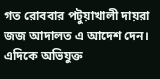গত রোববার পটুয়াখালী দায়রা জজ আদালত এ আদেশ দেন। এদিকে অভিযুক্ত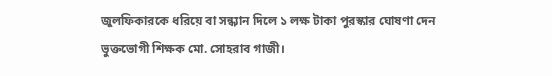জুলফিকারকে ধরিয়ে বা সন্ধ্যান দিলে ১ লক্ষ টাকা পুরস্কার ঘোষণা দেন ভুক্তভোগী শিক্ষক মো. সোহরাব গাজী।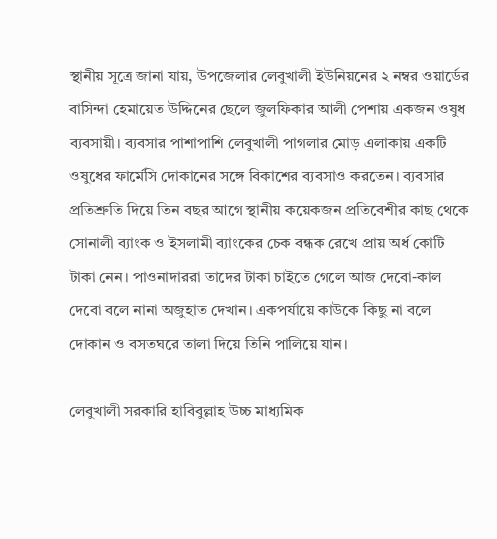স্থানীয় সূত্রে জানা যায়, উপজেলার লেবুখালী ইউনিয়নের ২ নম্বর ওয়ার্ডের বাসিন্দা হেমায়েত উদ্দিনের ছেলে জুলফিকার আলী পেশায় একজন ওষুধ ব্যবসায়ী। ব্যবসার পাশাপাশি লেবুখালী পাগলার মোড় এলাকায় একটি ওষুধের ফার্মেসি দোকানের সঙ্গে বিকাশের ব্যবসাও করতেন। ব্যবসার প্রতিশ্রুতি দিয়ে তিন বছর আগে স্থানীয় কয়েকজন প্রতিবেশীর কাছ থেকে সোনালী ব্যাংক ও ইসলামী ব্যাংকের চেক বন্ধক রেখে প্রায় অর্ধ কোটি টাকা নেন। পাওনাদাররা তাদের টাকা চাইতে গেলে আজ দেবো-কাল দেবো বলে নানা অজুহাত দেখান। একপর্যায়ে কাউকে কিছু না বলে দোকান ও বসতঘরে তালা দিয়ে তিনি পালিয়ে যান।

লেবুখালী সরকারি হাবিবুল্লাহ উচ্চ মাধ্যমিক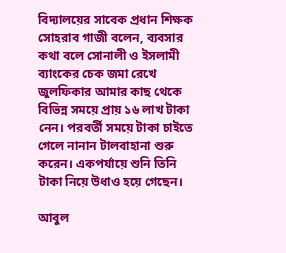বিদ্যালয়ের সাবেক প্রধান শিক্ষক সোহরাব গাজী বলেন, ব্যবসার কথা বলে সোনালী ও ইসলামী ব্যাংকের চেক জমা রেখে জুলফিকার আমার কাছ থেকে বিভিন্ন সময়ে প্রায় ১৬ লাখ টাকা নেন। পরবর্তী সময়ে টাকা চাইতে গেলে নানান টালবাহানা শুরু করেন। একপর্যায়ে শুনি তিনি টাকা নিয়ে উধাও হয়ে গেছেন।

আবুল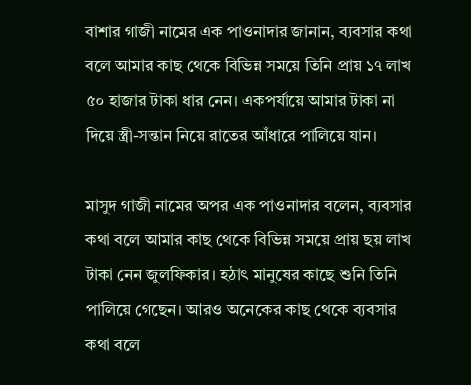বাশার গাজী নামের এক পাওনাদার জানান, ব্যবসার কথা বলে আমার কাছ থেকে বিভিন্ন সময়ে তিনি প্রায় ১৭ লাখ ৫০ হাজার টাকা ধার নেন। একপর্যায়ে আমার টাকা না দিয়ে স্ত্রী-সন্তান নিয়ে রাতের আঁধারে পালিয়ে যান।

মাসুদ গাজী নামের অপর এক পাওনাদার বলেন, ব্যবসার কথা বলে আমার কাছ থেকে বিভিন্ন সময়ে প্রায় ছয় লাখ টাকা নেন জুলফিকার। হঠাৎ মানুষের কাছে শুনি তিনি পালিয়ে গেছেন। আরও অনেকের কাছ থেকে ব্যবসার কথা বলে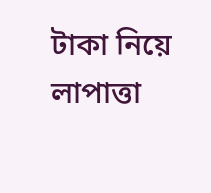টাকা নিয়ে লাপাত্তা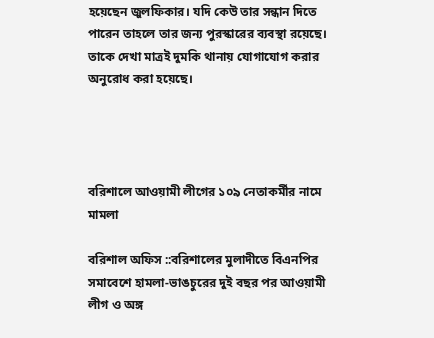হয়েছেন জুলফিকার। যদি কেউ তার সন্ধান দিতে পারেন তাহলে তার জন্য পুরস্কারের ব্যবস্থা রয়েছে। তাকে দেখা মাত্রই দুমকি থানায় যোগাযোগ করার অনুরোধ করা হয়েছে।




বরিশালে আওয়ামী লীগের ১০৯ নেতাকর্মীর নামে মামলা

বরিশাল অফিস ::বরিশালের মুলাদীতে বিএনপির সমাবেশে হামলা-ভাঙচুরের দুই বছর পর আওয়ামী লীগ ও অঙ্গ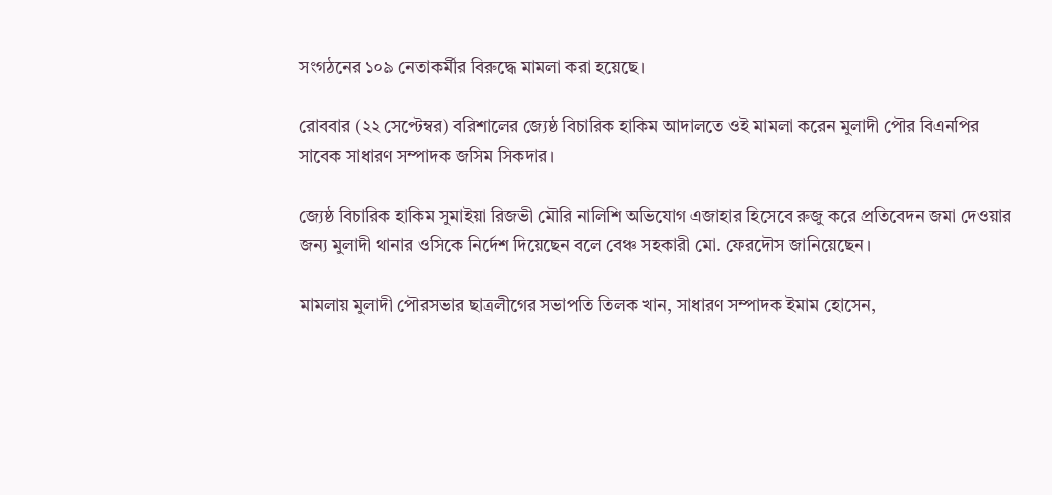সংগঠনের ১০৯ নেতাকর্মীর বিরুদ্ধে মামলা করা হয়েছে।

রোববার (২২ সেপ্টেম্বর) বরিশালের জ্যেষ্ঠ বিচারিক হাকিম আদালতে ওই মামলা করেন মুলাদী পৌর বিএনপির সাবেক সাধারণ সম্পাদক জসিম সিকদার।

জ্যেষ্ঠ বিচারিক হাকিম সুমাইয়া রিজভী মৌরি নালিশি অভিযোগ এজাহার হিসেবে রুজু করে প্রতিবেদন জমা দেওয়ার জন্য মুলাদী থানার ওসিকে নির্দেশ দিয়েছেন বলে বেঞ্চ সহকারী মো. ফেরদৌস জানিয়েছেন।

মামলায় মুলাদী পৌরসভার ছাত্রলীগের সভাপতি তিলক খান, সাধারণ সম্পাদক ইমাম হোসেন,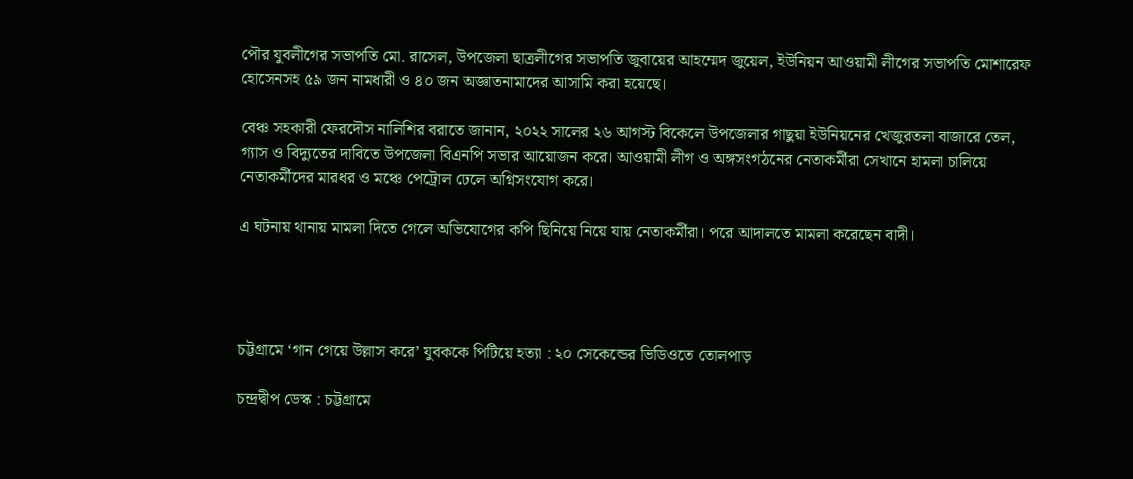পৌর যুবলীগের সভাপতি মো. রাসেল, উপজেলা ছাত্রলীগের সভাপতি জুবায়ের আহম্মেদ জুয়েল, ইউনিয়ন আওয়ামী লীগের সভাপতি মোশারেফ হোসেনসহ ৫৯ জন নামধারী ও ৪০ জন অজ্ঞাতনামাদের আসামি করা হয়েছে।

বেঞ্চ সহকারী ফেরদৌস নালিশির বরাতে জানান, ২০২২ সালের ২৬ আগস্ট বিকেলে উপজেলার গাছুয়া ইউনিয়নের খেজুরতলা বাজারে তেল, গ্যাস ও বিদ্যুতের দাবিতে উপজেলা বিএনপি সভার আয়োজন করে। আওয়ামী লীগ ও অঙ্গসংগঠনের নেতাকর্মীরা সেখানে হামলা চালিয়ে নেতাকর্মীদের মারধর ও মঞ্চে পেট্রোল ঢেলে অগ্নিসংযোগ করে।

এ ঘটনায় থানায় মামলা দিতে গেলে অভিযোগের কপি ছিনিয়ে নিয়ে যায় নেতাকর্মীরা। পরে আদালতে মামলা করেছেন বাদী।




চট্টগ্রামে ‘গান গেয়ে উল্লাস করে’ যুবককে পিটিয়ে হত্যা : ২০ সেকেন্ডের ভিডিওতে তোলপাড়

চন্দ্রদ্বীপ ডেস্ক : চট্টগ্রামে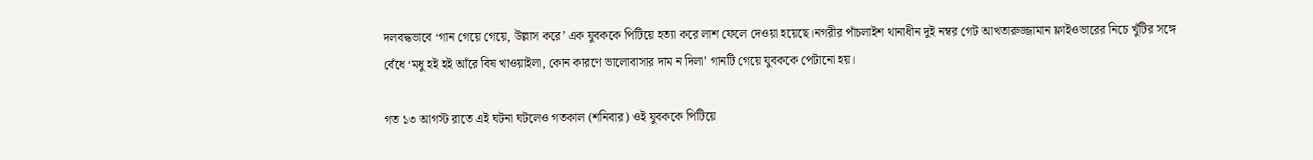দলবদ্ধভাবে ‘গান গেয়ে গেয়ে, উল্লাস করে’ এক যুবককে পিটিয়ে হত্যা করে লাশ ফেলে দেওয়া হয়েছে।নগরীর পাঁচলাইশ থানাধীন দুই নম্বর গেট আখতারুজ্জামান ফ্লাইওভারের নিচে খুঁটির সঙ্গে বেঁধে ‘মধু হই হই আঁরে বিষ খাওয়াইলা, কোন কারণে ভালোবাসার দাম ন দিলা’ গানটি গেয়ে যুবককে পেটানো হয়।

গত ১৩ আগস্ট রাতে এই ঘটনা ঘটলেও গতকাল (শনিবার) ওই যুবককে পিটিয়ে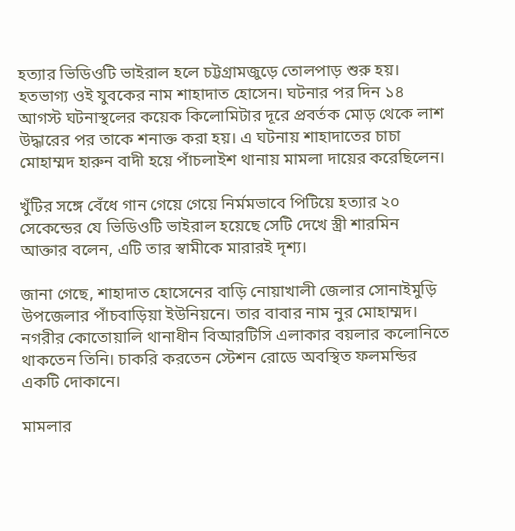হত্যার ভিডিওটি ভাইরাল হলে চট্টগ্রামজুড়ে তোলপাড় শুরু হয়। হতভাগ্য ওই যুবকের নাম শাহাদাত হোসেন। ঘটনার পর দিন ১৪ আগস্ট ঘটনাস্থলের কয়েক কিলোমিটার দূরে প্রবর্তক মোড় থেকে লাশ উদ্ধারের পর তাকে শনাক্ত করা হয়। এ ঘটনায় শাহাদাতের চাচা মোহাম্মদ হারুন বাদী হয়ে পাঁচলাইশ থানায় মামলা দায়ের করেছিলেন।

খুঁটির সঙ্গে বেঁধে গান গেয়ে গেয়ে নির্মমভাবে পিটিয়ে হত্যার ২০ সেকেন্ডের যে ভিডিওটি ভাইরাল হয়েছে সেটি দেখে স্ত্রী শারমিন আক্তার বলেন, এটি তার স্বামীকে মারারই দৃশ্য।

জানা গেছে, শাহাদাত হোসেনের বাড়ি নোয়াখালী জেলার সোনাইমুড়ি উপজেলার পাঁচবাড়িয়া ইউনিয়নে। তার বাবার নাম নুর মোহাম্মদ। নগরীর কোতোয়ালি থানাধীন বিআরটিসি এলাকার বয়লার কলোনিতে থাকতেন তিনি। চাকরি করতেন স্টেশন রোডে অবস্থিত ফলমন্ডির একটি দোকানে।

মামলার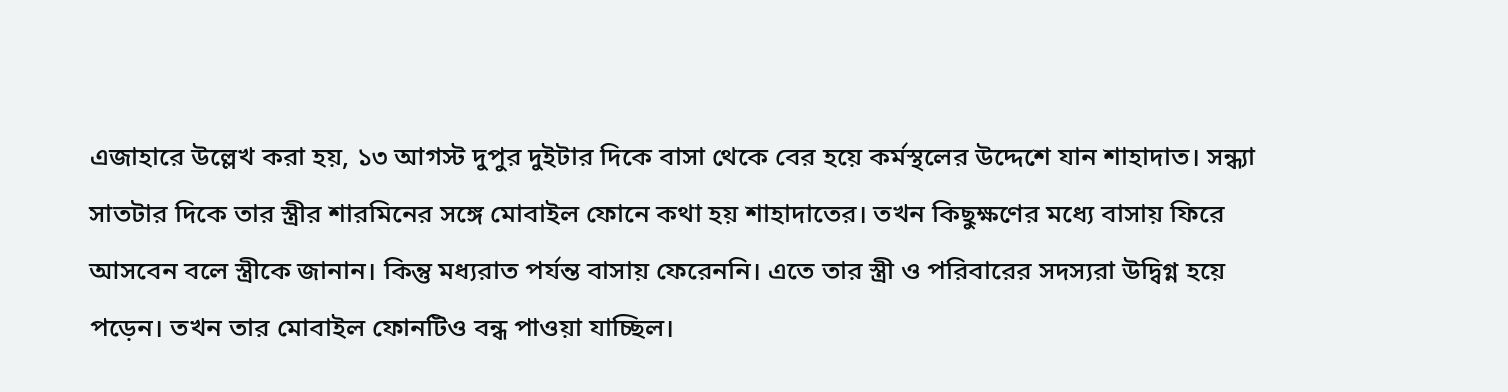এজাহারে উল্লেখ করা হয়, ১৩ আগস্ট দুপুর দুইটার দিকে বাসা থেকে বের হয়ে কর্মস্থলের উদ্দেশে যান শাহাদাত। সন্ধ্যা সাতটার দিকে তার স্ত্রীর শারমিনের সঙ্গে মোবাইল ফোনে কথা হয় শাহাদাতের। তখন কিছুক্ষণের মধ্যে বাসায় ফিরে আসবেন বলে স্ত্রীকে জানান। কিন্তু মধ্যরাত পর্যন্ত বাসায় ফেরেননি। এতে তার স্ত্রী ও পরিবারের সদস্যরা উদ্বিগ্ন হয়ে পড়েন। তখন তার মোবাইল ফোনটিও বন্ধ পাওয়া যাচ্ছিল।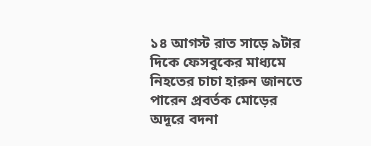১৪ আগস্ট রাত সাড়ে ৯টার দিকে ফেসবুকের মাধ্যমে নিহতের চাচা হারুন জানতে পারেন প্রবর্তক মোড়ের অদূরে বদনা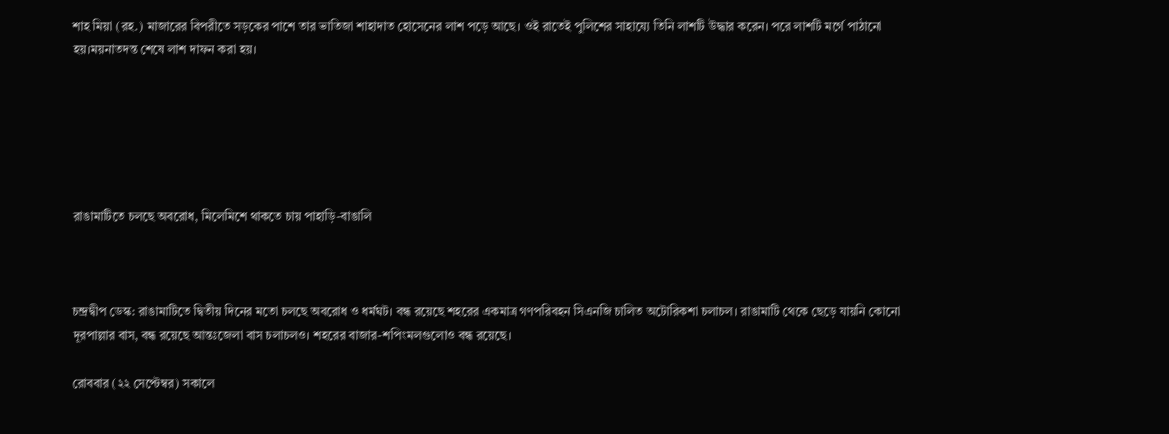শাহ মিয়া (রহ.) মাজারের বিপরীতে সড়কের পাশে তার ভাতিজা শাহাদাত হোসেনের লাশ পড়ে আছে। ওই রাতেই পুলিশের সাহায্যে তিনি লাশটি উদ্ধার করেন। পরে লাশটি মর্গে পাঠানো হয়।ময়নাতদন্ত শেষে লাশ দাফন করা হয়।






রাঙামাটিতে চলছে অবরোধ, মিলেমিশে থাকতে চায় পাহাড়ি-বাঙালি



চন্দ্রদ্বীপ ডেস্ক: রাঙামাটিতে দ্বিতীয় দিনের মতো চলছে অবরোধ ও ধর্মঘট। বন্ধ রয়েছে শহরের একমাত্র গণপরিবহন সিএনজি চালিত অটোরিকশা চলাচল। রাঙামাটি থেকে ছেড়ে যায়নি কোনো দূরপাল্লার বাস, বন্ধ রয়েছে আন্তঃজেলা বাস চলাচলও। শহরের বাজার-শপিংমলগুলোও বন্ধ রয়েছে।

রোববার (২২ সেপ্টেম্বর) সকালে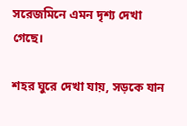সরেজমিনে এমন দৃশ্য দেখা গেছে।

শহর ঘুরে দেখা যায়, সড়কে যান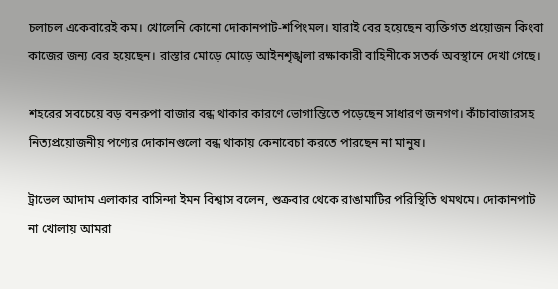চলাচল একেবারেই কম। খোলেনি কোনো দোকানপাট-শপিংমল। যারাই বের হয়েছেন ব্যক্তিগত প্রয়োজন কিংবা কাজের জন্য বের হয়েছেন। রাস্তার মোড়ে মোড়ে আইনশৃঙ্খলা রক্ষাকারী বাহিনীকে সতর্ক অবস্থানে দেখা গেছে।

শহরের সবচেয়ে বড় বনরুপা বাজার বন্ধ থাকার কারণে ভোগান্তিতে পড়েছেন সাধারণ জনগণ। কাঁচাবাজারসহ নিত্যপ্রয়োজনীয় পণ্যের দোকানগুলো বন্ধ থাকায় কেনাবেচা করতে পারছেন না মানুষ।

ট্রাভেল আদাম এলাকার বাসিন্দা ইমন বিশ্বাস বলেন, শুক্রবার থেকে রাঙামাটির পরিস্থিতি থমথমে। দোকানপাট না খোলায় আমরা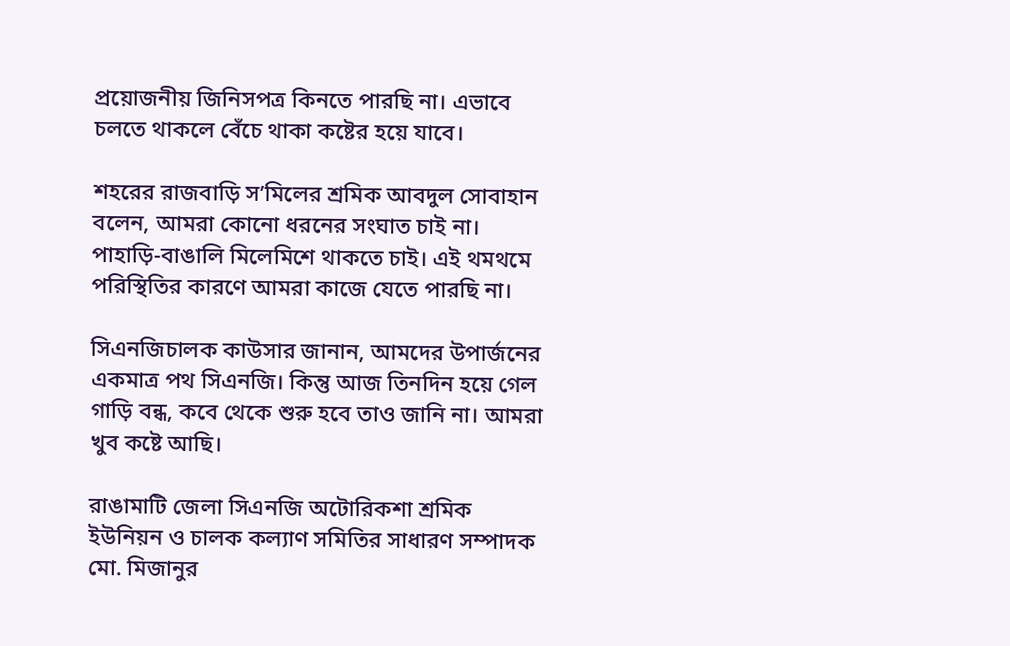প্রয়োজনীয় জিনিসপত্র কিনতে পারছি না। এভাবে চলতে থাকলে বেঁচে থাকা কষ্টের হয়ে যাবে।

শহরের রাজবাড়ি স’মিলের শ্রমিক আবদুল সোবাহান বলেন, আমরা কোনো ধরনের সংঘাত চাই না। পাহাড়ি-বাঙালি মিলেমিশে থাকতে চাই। এই থমথমে পরিস্থিতির কারণে আমরা কাজে যেতে পারছি না।

সিএনজিচালক কাউসার জানান, আমদের উপার্জনের একমাত্র পথ সিএনজি। কিন্তু আজ তিনদিন হয়ে গেল গাড়ি বন্ধ, কবে থেকে শুরু হবে তাও জানি না। আমরা খুব কষ্টে আছি।

রাঙামাটি জেলা সিএনজি অটোরিকশা শ্রমিক ইউনিয়ন ও চালক কল্যাণ সমিতির সাধারণ সম্পাদক মো. মিজানুর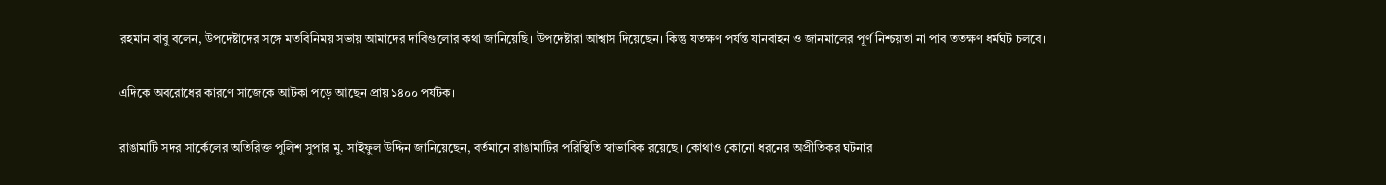রহমান বাবু বলেন, উপদেষ্টাদের সঙ্গে মতবিনিময় সভায় আমাদের দাবিগুলোর কথা জানিয়েছি। উপদেষ্টারা আশ্বাস দিয়েছেন। কিন্তু যতক্ষণ পর্যন্ত যানবাহন ও জানমালের পূর্ণ নিশ্চয়তা না পাব ততক্ষণ ধর্মঘট চলবে।

এদিকে অবরোধের কারণে সাজেকে আটকা পড়ে আছেন প্রায় ১৪০০ পর্যটক।

রাঙামাটি সদর সার্কেলের অতিরিক্ত পুলিশ সুপার মু. সাইফুল উদ্দিন জানিয়েছেন, বর্তমানে রাঙামাটির পরিস্থিতি স্বাভাবিক রয়েছে। কোথাও কোনো ধরনের অপ্রীতিকর ঘটনার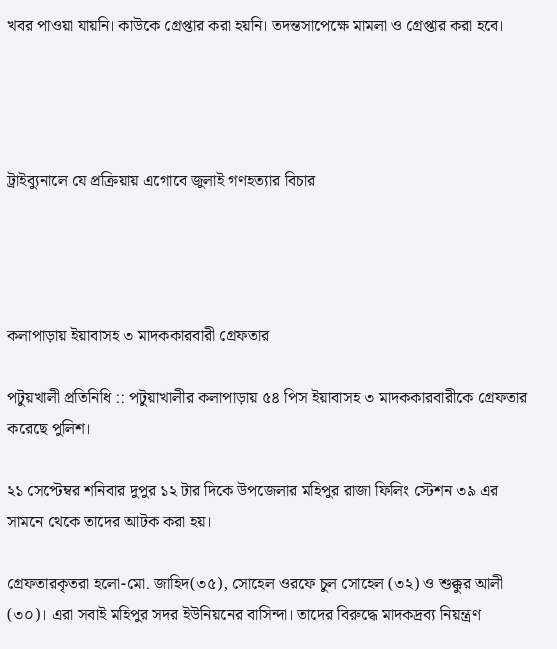খবর পাওয়া যায়নি। কাউকে গ্রেপ্তার করা হয়নি। তদন্তসাপেক্ষে মামলা ও গ্রেপ্তার করা হবে।




ট্রাইব্যুনালে যে প্রক্রিয়ায় এগোবে জুলাই গণহত্যার বিচার




কলাপাড়ায় ইয়াবাসহ ৩ মাদককারবারী গ্রেফতার

পটুয়খালী প্রতিনিধি :: পটুয়াখালীর কলাপাড়ায় ৫৪ পিস ইয়াবাসহ ৩ মাদককারবারীকে গ্রেফতার করেছে পুলিশ।

২১ সেপ্টেম্বর শনিবার দুপুর ১২ টার দিকে উপজেলার মহিপুর রাজা ফিলিং স্টেশন ৩৯ এর সামনে থেকে তাদের আটক করা হয়।

গ্রেফতারকৃতরা হলো-মো. জাহিদ(৩৫), সোহেল ওরফে চুল সোহেল (৩২) ও শুক্কুর আলী (৩০)। এরা সবাই মহিপুর সদর ইউনিয়নের বাসিন্দা। তাদের বিরুদ্ধে মাদকদ্রব্য নিয়ন্ত্রণ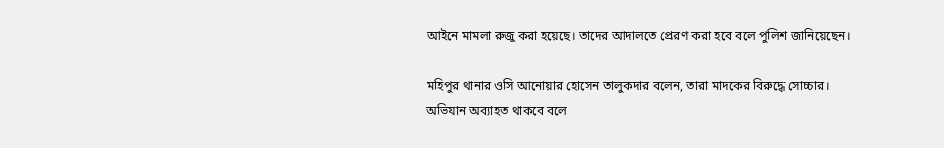আইনে মামলা রুজু করা হয়েছে। তাদের আদালতে প্রেরণ করা হবে বলে পুলিশ জানিয়েছেন।

মহিপুর থানার ওসি আনোয়ার হোসেন তালুকদার বলেন, তারা মাদকের বিরুদ্ধে সোচ্চার। অভিযান অব্যাহত থাকবে বলে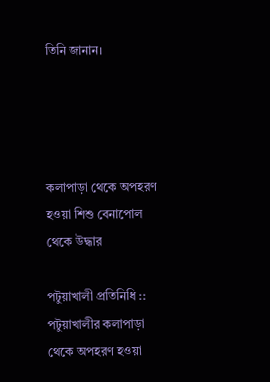তিনি জানান।




কলাপাড়া থেকে অপহরণ হওয়া শিশু বেনাপোল থেকে উদ্ধার

পটুয়াখালী প্রতিনিধি :: পটুয়াখালীর কলাপাড়া থেকে অপহরণ হওয়া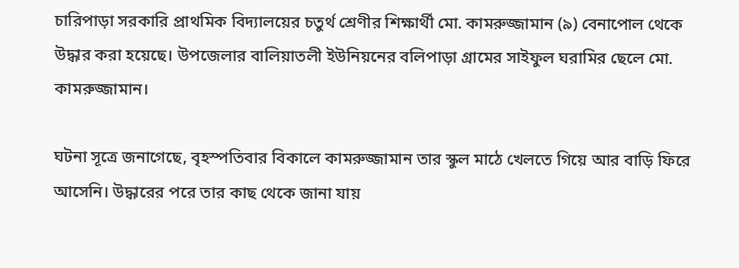চারিপাড়া সরকারি প্রাথমিক বিদ্যালয়ের চতুর্থ শ্রেণীর শিক্ষার্থী মো. কামরুজ্জামান (৯) বেনাপোল থেকে উদ্ধার করা হয়েছে। উপজেলার বালিয়াতলী ইউনিয়নের বলিপাড়া গ্রামের সাইফুল ঘরামির ছেলে মো. কামরুজ্জামান।

ঘটনা সূত্রে জনাগেছে, বৃহস্পতিবার বিকালে কামরুজ্জামান তার স্কুল মাঠে খেলতে গিয়ে আর বাড়ি ফিরে আসেনি। উদ্ধারের পরে তার কাছ থেকে জানা যায়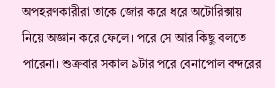অপহরণকারীরা তাকে জোর করে ধরে অটোরিক্সায় নিয়ে অজ্ঞান করে ফেলে। পরে সে আর কিছু বলতে পারেনা। শুক্রবার সকাল ৯টার পরে বেনাপোল বন্দরের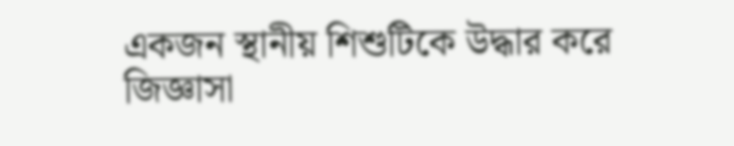একজন স্থানীয় শিশুটিকে উদ্ধার করে জিজ্ঞাসা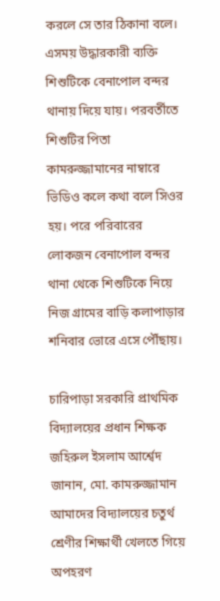করলে সে তার ঠিকানা বলে। এসময় উদ্ধারকারী ব্যক্তি শিশুটিকে বেনাপোল বন্দর থানায় দিয়ে যায়। পরবর্তীতে শিশুটির পিতা কামরুজ্জামানের নাম্বারে ভিডিও কলে কথা বলে সিওর হয়। পরে পরিবারের লোকজন বেনাপোল বন্দর থানা থেকে শিশুটিকে নিয়ে নিজ গ্রামের বাড়ি কলাপাড়ার শনিবার ভোরে এসে পৌঁছায়।

চারিপাড়া সরকারি প্রাথমিক বিদ্যালয়ের প্রধান শিক্ষক জহিরুল ইসলাম আর্শ্বেদ জানান, মো. কামরুজ্জামান আমাদের বিদ্যালয়ের চতুর্থ শ্রেণীর শিক্ষার্থী খেলতে গিয়ে অপহরণ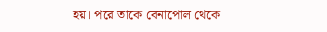হয়। পরে তাকে বেনাপোল থেকে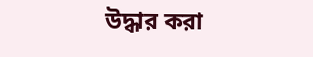উদ্ধার করা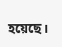হয়েছে।